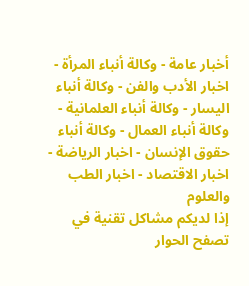أخبار عامة - وكالة أنباء المرأة - اخبار الأدب والفن - وكالة أنباء اليسار - وكالة أنباء العلمانية - وكالة أنباء العمال - وكالة أنباء حقوق الإنسان - اخبار الرياضة - اخبار الاقتصاد - اخبار الطب والعلوم
إذا لديكم مشاكل تقنية في تصفح الحوار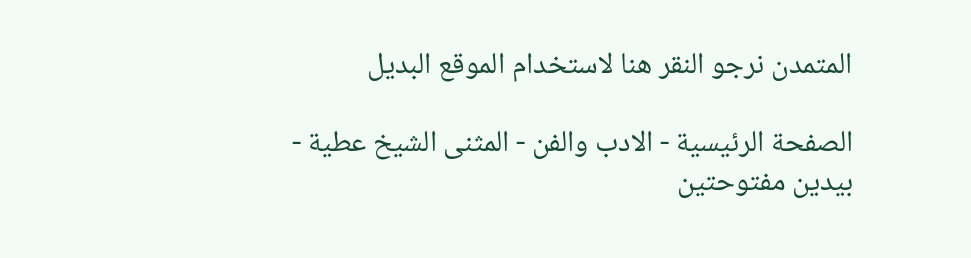المتمدن نرجو النقر هنا لاستخدام الموقع البديل

الصفحة الرئيسية - الادب والفن - المثنى الشيخ عطية - بيدين مفتوحتين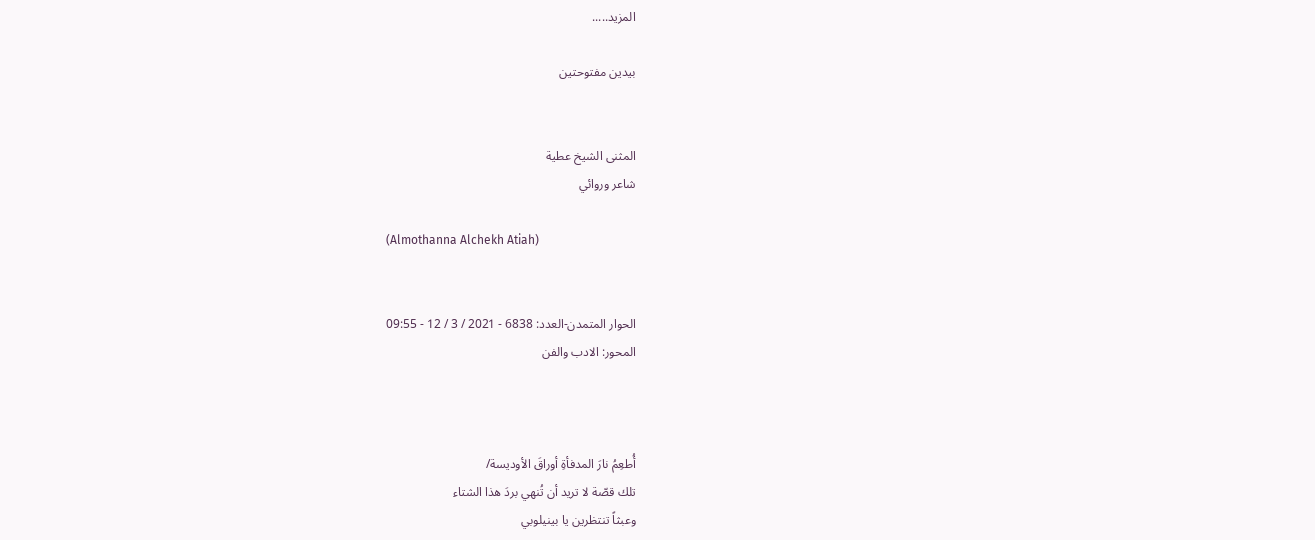المزيد.....

بيدين مفتوحتين


المثنى الشيخ عطية
شاعر وروائي

(Almothanna Alchekh Atiah)


الحوار المتمدن-العدد: 6838 - 2021 / 3 / 12 - 09:55
المحور: الادب والفن



أُطعِمُ نارَ المدفأةِ أوراقَ الأوديسة/
تلك قصّة لا تريد أن تُنهي بردَ هذا الشتاء
وعبثاً تنتظرين يا بينيلوبي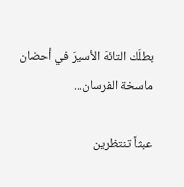بطلَك التائهَ الأسيرَ في أحضان ماسخة الفرسان...

عبثاً تنتظرين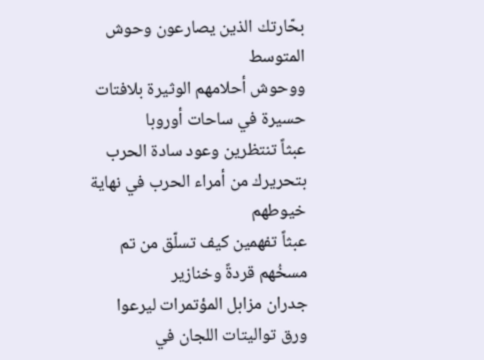بحّارتك الذين يصارعون وحوش المتوسط
ووحوش أحلامهم الوثيرة بلافتات حسيرة في ساحات أوروبا
عبثاً تنتظرين وعود سادة الحرب بتحريرك من أمراء الحرب في نهاية خيوطهم
عبثاً تفهمين كيف تسلّق من تم مسخُهم قردةً وخنازير
جدران مزابل المؤتمرات ليرعوا ورق تواليتات اللجان في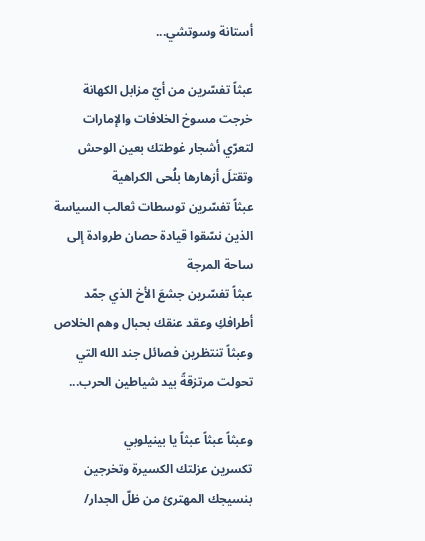أستانة وسوتشي...

عبثاً تفسّرين من أيّ مزابل الكهانة خرجت مسوخ الخلافات والإمارات
لتعرّي أشجار غوطتك بعين الوحش وتقتلَ أزهارها بلُحى الكراهية
عبثاً تفسّرين توسطات ثعالب السياسة الذين نسّقوا قيادة حصان طروادة إلى ساحة المرجة
عبثاً تفسّرين جشعَ الأخ الذي جمّد أطرافكِ وعقد عنقك بحبال وهم الخلاص
وعبثاً تنتظرين فصائل جند الله التي تحولت مرتزقةً بيد شياطين الحرب...

وعبثاً عبثاً عبثاً يا بينيلوبي
تكسرين عزلتك الكسيرة وتخرجين بنسيجك المهترئ من ظلّ الجدار/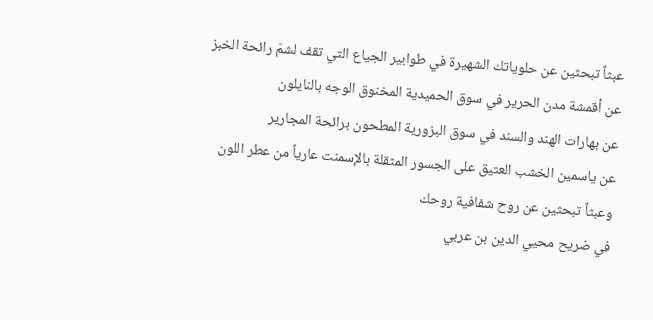عبثاً تبحثين عن حلوياتك الشهيرة في طوابير الجياع التي تقف لشمّ رائحة الخبز
عن أقمشة مدن الحرير في سوق الحميدية المخنوق الوجه بالنايلون
عن بهارات الهند والسند في سوق البزورية المطحون برائحة المجارير
عن ياسمين الخشب العتيق على الجسور المثقلة بالإسمنت عارياً من عطر اللون
وعبثاً تبحثين عن روح شفافية روحك
في ضريح محيي الدين بن عربي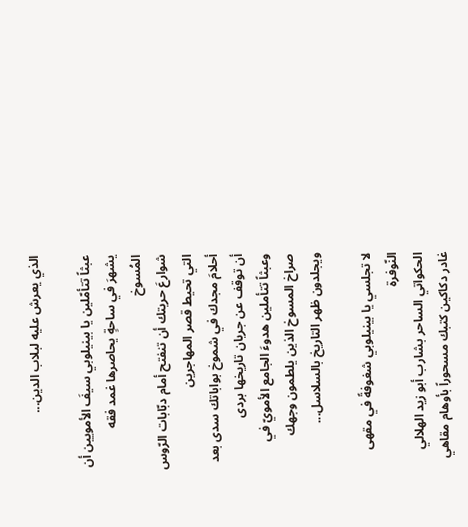الذي يعرش عليه لبلاب الدين...

عبثاً تتأمّلين يا بينيلوبي سيفَ الأمويين أن يشهرَ في ساحةٍ يحاصرها غمد فقه المُسوخ
شوارعَ حريتك أن تنفتح أمام دبّابات الرّوس التي تحيط قصر المهاجرين
أحلامَ مجدك في شموخ بواباتك سدى بعد أن توقف عن جريان تاريخها بردى
وعبثاً تتأملين هدوءَ الجامع الأمويّ في صراخ المسوخ الذين يلطمون وجهك
ويجلدون ظهر التاريخ بالسلاسل...

لا تجلسي يا بينيلوبي شغوفةً في مقهى النّوفرة
الحكواتي الساحر بشارب أبو زيد الهلالي
غادر دكاكين كتبك مسحوراً بأوهام مقاهي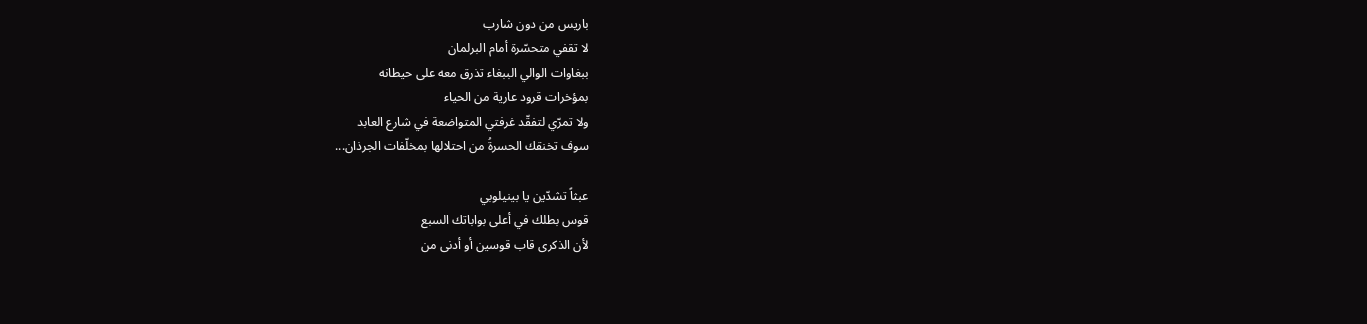باريس من دون شارب
لا تقفي متحسّرة أمام البرلمان
ببغاوات الوالي الببغاء تذرق معه على حيطانه
بمؤخرات قرود عارية من الحياء
ولا تمرّي لتفقّد غرفتي المتواضعة في شارع العابد
سوف تخنقك الحسرةُ من احتلالها بمخلّفات الجرذان...

عبثاً تشدّين يا بينيلوبي
قوس بطلك في أعلى بواباتك السبع
لأن الذكرى قاب قوسين أو أدنى من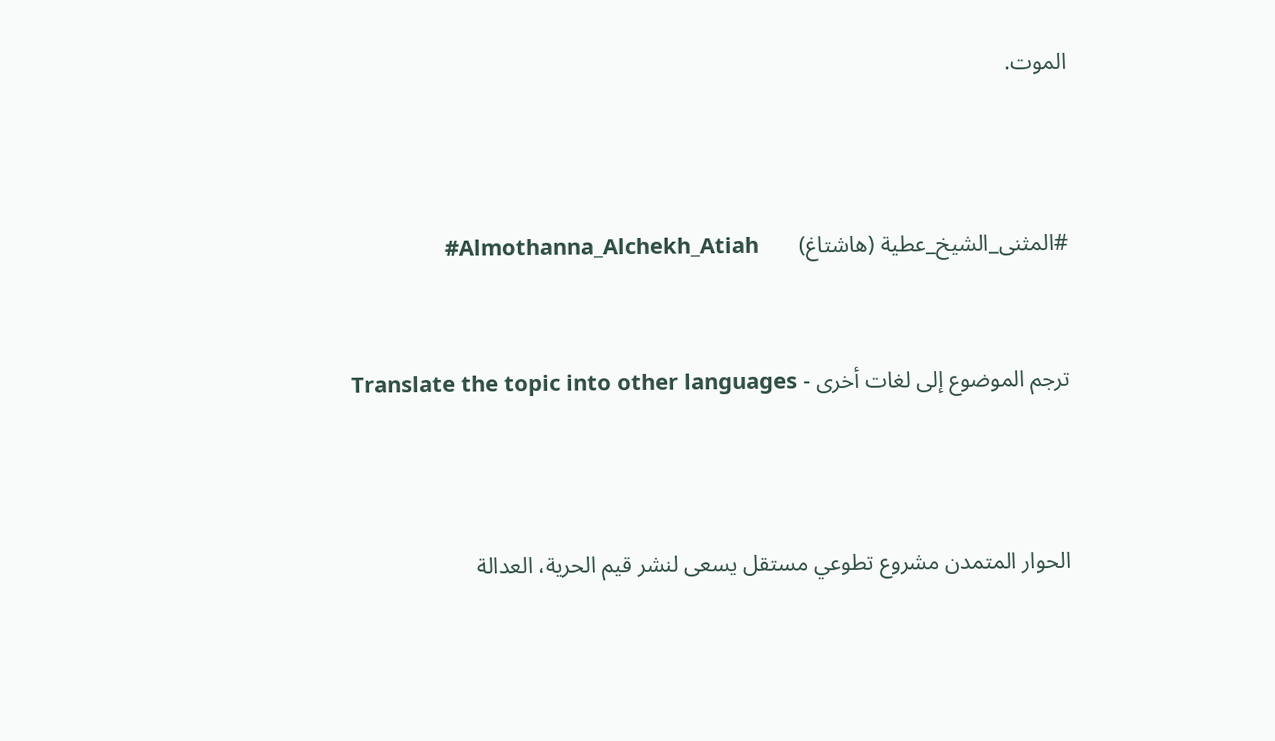الموت.



#المثنى_الشيخ_عطية (هاشتاغ)       Almothanna_Alchekh_Atiah#


ترجم الموضوع إلى لغات أخرى - Translate the topic into other languages



الحوار المتمدن مشروع تطوعي مستقل يسعى لنشر قيم الحرية، العدالة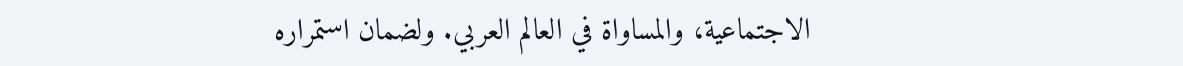الاجتماعية، والمساواة في العالم العربي. ولضمان استمراره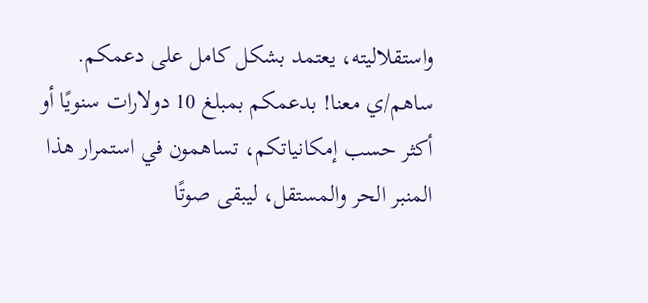واستقلاليته، يعتمد بشكل كامل على دعمكم. ساهم/ي معنا! بدعمكم بمبلغ 10 دولارات سنويًا أو أكثر حسب إمكانياتكم، تساهمون في استمرار هذا المنبر الحر والمستقل، ليبقى صوتًا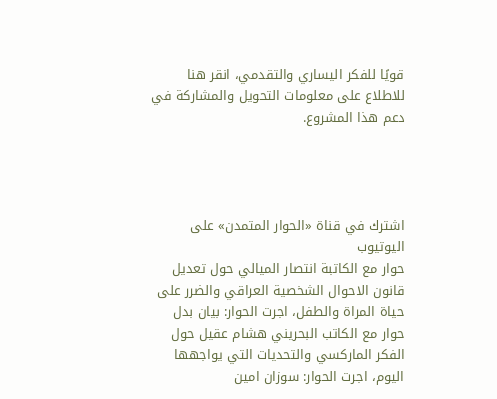قويًا للفكر اليساري والتقدمي، انقر هنا للاطلاع على معلومات التحويل والمشاركة في دعم هذا المشروع.




اشترك في قناة «الحوار المتمدن» على اليوتيوب
حوار مع الكاتبة انتصار الميالي حول تعديل قانون الاحوال الشخصية العراقي والضرر على حياة المراة والطفل، اجرت الحوار: بيان بدل
حوار مع الكاتب البحريني هشام عقيل حول الفكر الماركسي والتحديات التي يواجهها اليوم، اجرت الحوار: سوزان امين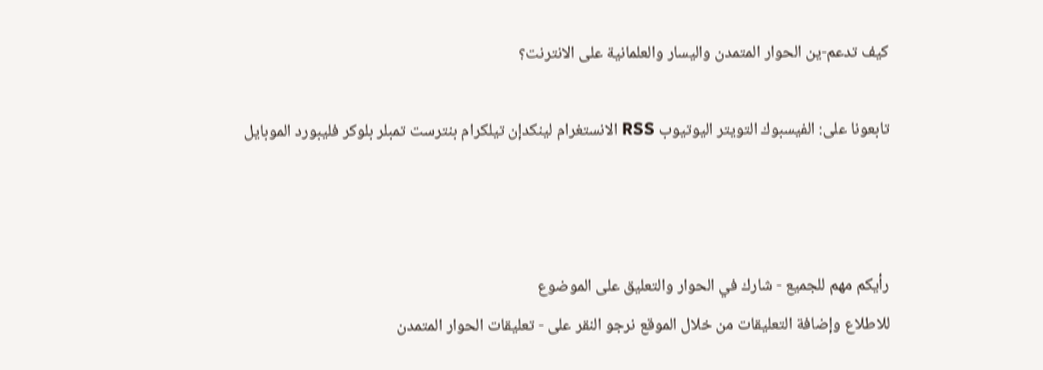كيف تدعم-ين الحوار المتمدن واليسار والعلمانية على الانترنت؟

تابعونا على: الفيسبوك التويتر اليوتيوب RSS الانستغرام لينكدإن تيلكرام بنترست تمبلر بلوكر فليبورد الموبايل



رأيكم مهم للجميع - شارك في الحوار والتعليق على الموضوع
للاطلاع وإضافة التعليقات من خلال الموقع نرجو النقر على - تعليقات الحوار المتمدن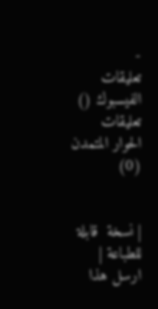-
تعليقات الفيسبوك () تعليقات الحوار المتمدن (0)


| نسخة  قابلة  للطباعة | ارسل هذا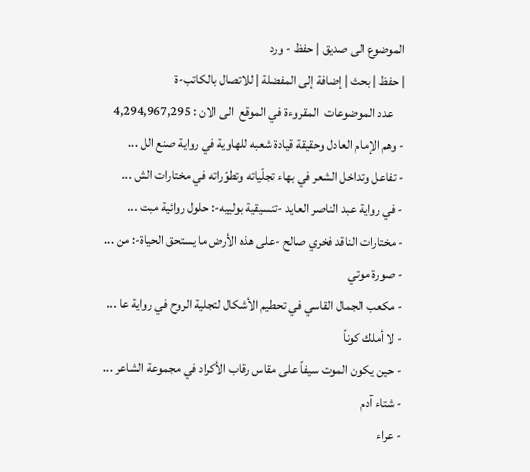الموضوع الى صديق | حفظ - ورد
| حفظ | بحث | إضافة إلى المفضلة | للاتصال بالكاتب-ة
    عدد الموضوعات  المقروءة في الموقع  الى الان : 4,294,967,295
- وهم الإمام العادل وحقيقة قيادة شعبه للهاوية في رواية صنع الل ...
- تفاعل وتداخل الشعر في بهاء تجلّياته وتطوّراته في مختارات الش ...
- في رواية عبد الناصر العايد -تنسيقية بولييه-: حلول روائية مبت ...
- مختارات الناقد فخري صالح -على هذه الأرض ما يستحق الحياة-: من ...
- صورة موتي
- مكعب الجمال القاسي في تحطيم الأشكال لتجلية الروح في رواية عا ...
- لا أملك كوناً
- حين يكون الموت سيفاً على مقاس رقاب الأكراد في مجموعة الشاعر ...
- شتاء آدم
- عراء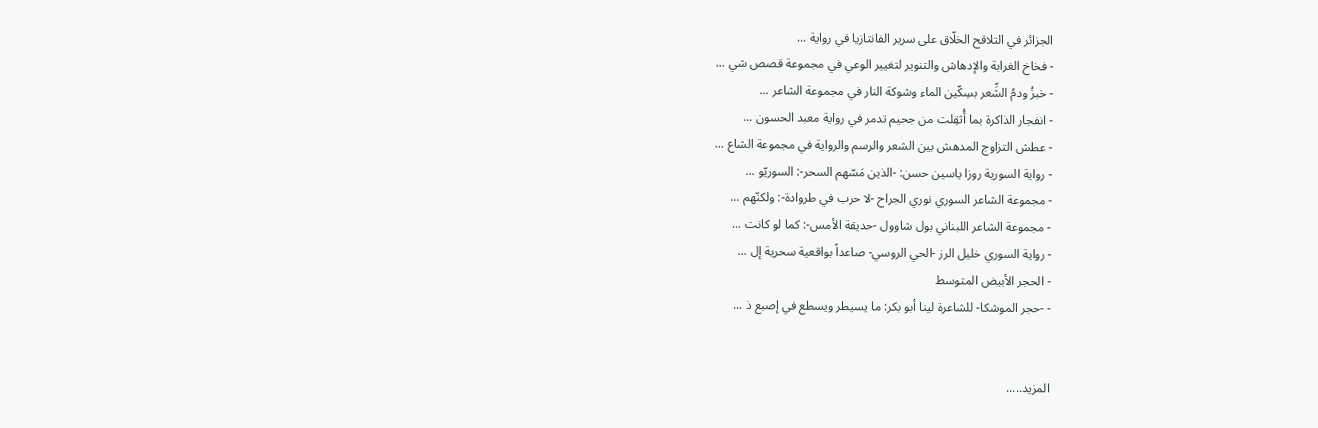الجزائر في التلاقح الخلّاق على سرير الفانتازيا في رواية ...
- فخاخ الغرابة والإدهاش والتنوير لتغيير الوعي في مجموعة قصص شي ...
- خبزُ ودمُ الشِّعر بسِكّين الماء وشوكة النار في مجموعة الشاعر ...
- انفجار الذاكرة بما أُثقِلت من جحيم تدمر في رواية معبد الحسون ...
- عطش التزاوج المدهش بين الشعر والرسم والرواية في مجموعة الشاع ...
- رواية السورية روزا ياسين حسن: -الذين مَسّهم السحر-: السوريّو ...
- مجموعة الشاعر السوري نوري الجراح -لا حرب في طروادة-: ولكنّهم ...
- مجموعة الشاعر اللبناني بول شاوول -حديقة الأمس-: كما لو كانت ...
- رواية السوري خليل الرز -الحي الروسي- صاعداً بواقعية سحرية إل ...
- الحجر الأبيض المتوسط
- -حجر الموشكا- للشاعرة لينا أبو بكر: ما يسيطر ويسطع في إصبع ذ ...


المزيد.....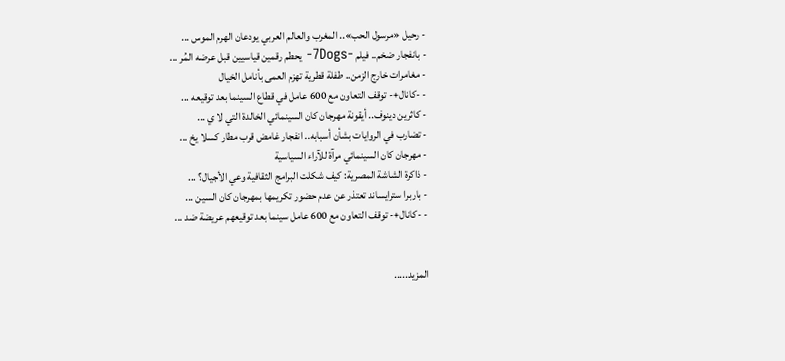- رحيل «مرسول الحب».. المغرب والعالم العربي يودعان الهرم الموس ...
- بانفجار ضخم.. فيلم -7Dogs- يحطم رقمين قياسيين قبل عرضه المُر ...
- مغامرات خارج الزمن.. طفلة قطرية تهزم العمى بأنامل الخيال
- -كانال+- توقف التعاون مع 600 عامل في قطاع السينما بعد توقيعه ...
- كاثرين دينوف.. أيقونة مهرجان كان السينمائي الخالدة التي لا ي ...
- تضارب في الروايات بشأن أسبابه.. انفجار غامض قرب مطار كسلا يخ ...
- مهرجان كان السينمائي مرآة للآراء السياسية
- ذاكرة الشاشة المصرية: كيف شكلت البرامج الثقافية وعي الأجيال؟ ...
- باربرا سترايساند تعتذر عن عدم حضور تكريمها بمهرجان كان السين ...
- -كانال+- توقف التعاون مع 600 عامل سينما بعد توقيعهم عريضة ضد ...


المزيد.....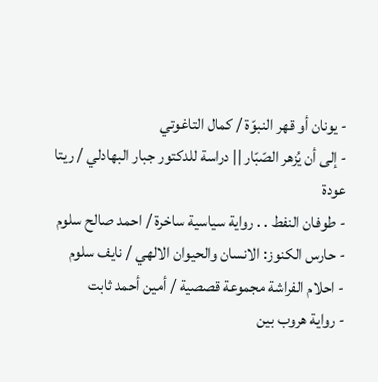- يونان أو قهر النبوّة / كمال التاغوتي
- إلى أن يُزهر الصّبّار || دراسة للدكتور جبار البهادلي / ريتا عودة
- طوفان النفط . . رواية سياسية ساخرة / احمد صالح سلوم
- حارس الكنوز: الانسان والحيوان الالهي / نايف سلوم
- احلام الفراشة مجموعة قصصية / أمين أحمد ثابت
- رواية هروب بين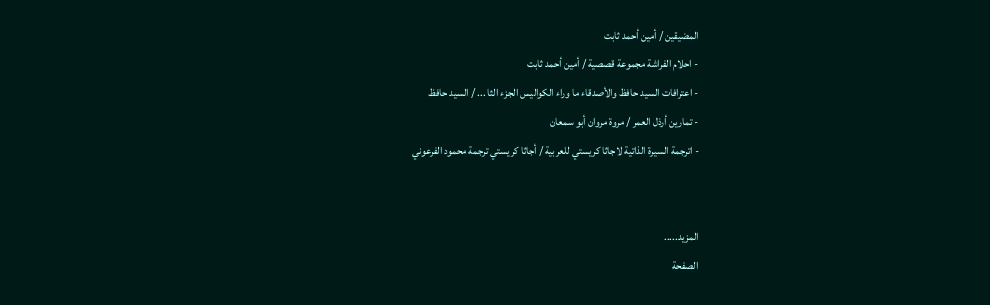المضيقين / أمين أحمد ثابت
- احلام الفراشة مجموعة قصصية / أمين أحمد ثابت
- اعترافات السيد حافظ والأصدقاء ما وراء الكواليس الجزء الثا ... / السيد حافظ
- تمارين أرذل العمر / مروة مروان أبو سمعان
- اترجمة السيرة الذاتية لاجاثا كريستي للعربية / أجاثا كريستي ترجمة محمود الفرعوني


المزيد.....
الصفحة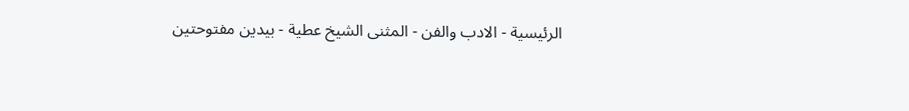الرئيسية - الادب والفن - المثنى الشيخ عطية - بيدين مفتوحتين